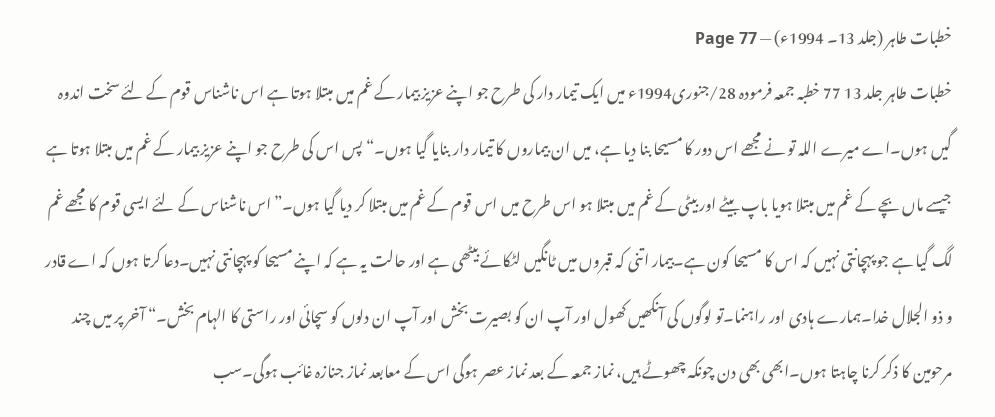خطبات طاہر (جلد 13۔ 1994ء) — Page 77
خطبات طاہر جلد 13 77 خطبہ جمعہ فرمودہ 28/جنوری1994ء میں ایک تیمار دار کی طرح جو اپنے عزیز بیمار کے غم میں مبتلا ہوتا ہے اس ناشناس قوم کے لئے سخت اندوہ گیں ہوں۔اے میرے اللہ تو نے مجھے اس دور کا مسیحا بنا دیا ہے، میں ان بیماروں کا تیمار دار بنایا گیا ہوں۔“ پس اس کی طرح جو اپنے عزیز بیمار کے غم میں مبتلا ہوتا ہے جیسے ماں بچے کے غم میں مبتلا ہویا باپ بیٹے اور بیٹی کے غم میں مبتلا ہو اس طرح میں اس قوم کے غم میں مبتلا کر دیا گیا ہوں۔”اس ناشناس کے لئے ایسی قوم کا مجھے غم لگ گیا ہے جو پہچانتی نہیں کہ اس کا مسیحا کون ہے۔بیمار اتنی کہ قبروں میں ٹانگیں لٹکائے بیٹھی ہے اور حالت یہ ہے کہ اپنے مسیحا کو پہچانتی نہیں۔دعا کرتا ہوں کہ اے قادر و ذو الجلال خدا۔ہمارے ہادی اور راہنما۔تو لوگوں کی آنکھیں کھول اور آپ ان کو بصیرت بخش اور آپ ان دلوں کو سچائی اور راستی کا الہام بخش۔“ آخر پر میں چند مرحومین کا ذکر کرنا چاہتا ہوں۔ابھی بھی دن چونکہ چھوٹے ہیں، نماز جمعہ کے بعد نماز عصر ہوگی اس کے معابعد نماز جنازہ غائب ہوگی۔سب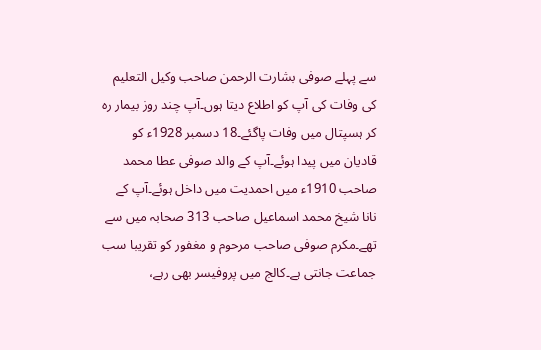سے پہلے صوفی بشارت الرحمن صاحب وکیل التعلیم کی وفات کی آپ کو اطلاع دیتا ہوں۔آپ چند روز بیمار رہ کر ہسپتال میں وفات پاگئے۔18 دسمبر 1928ء کو قادیان میں پیدا ہوئے۔آپ کے والد صوفی عطا محمد صاحب 1910ء میں احمدیت میں داخل ہوئے۔آپ کے نانا شیخ محمد اسماعیل صاحب 313 صحابہ میں سے تھے۔مکرم صوفی صاحب مرحوم و مغفور کو تقریبا سب جماعت جانتی ہے۔کالج میں پروفیسر بھی رہے،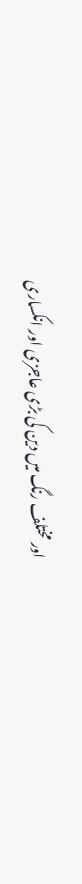اور مختلف رنگ میں دین کی بڑی عاجزی اور انکساری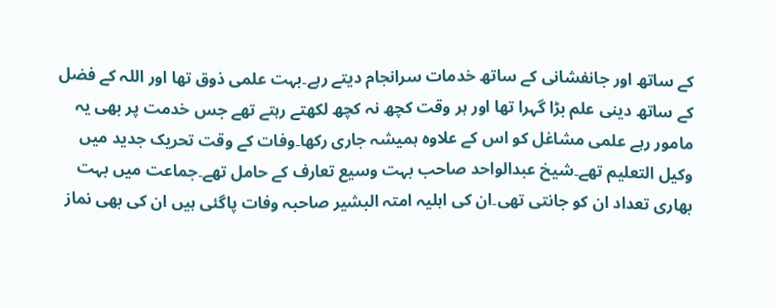کے ساتھ اور جانفشانی کے ساتھ خدمات سرانجام دیتے رہے۔بہت علمی ذوق تھا اور اللہ کے فضل کے ساتھ دینی علم بڑا گہرا تھا اور ہر وقت کچھ نہ کچھ لکھتے رہتے تھے جس خدمت پر بھی یہ مامور رہے علمی مشاغل کو اس کے علاوہ ہمیشہ جاری رکھا۔وفات کے وقت تحریک جدید میں وکیل التعلیم تھے۔شیخ عبدالواحد صاحب بہت وسیع تعارف کے حامل تھے۔جماعت میں بہت بھاری تعداد ان کو جانتی تھی۔ان کی اہلیہ امتہ البشیر صاحبہ وفات پاگئی ہیں ان کی بھی نماز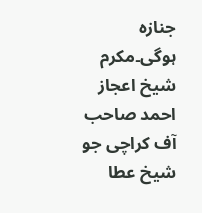جنازہ ہوگی۔مکرم شیخ اعجاز احمد صاحب آف کراچی جو شیخ عطا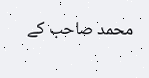محمد صاحب کے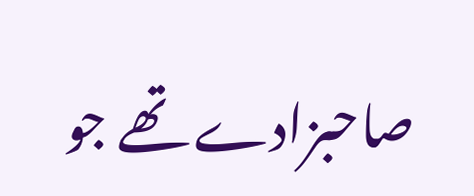صاحبزادے تھے جو